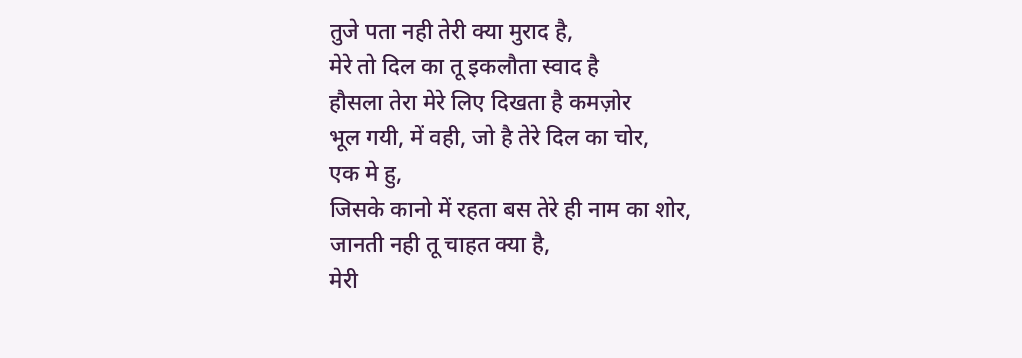तुजे पता नही तेरी क्या मुराद है,
मेरे तो दिल का तू इकलौता स्वाद है
हौसला तेरा मेरे लिए दिखता है कमज़ोर
भूल गयी, में वही, जो है तेरे दिल का चोर,
एक मे हु,
जिसके कानो में रहता बस तेरे ही नाम का शोर,
जानती नही तू चाहत क्या है,
मेरी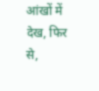आंखों में देख, फिर से,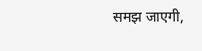समझ जाएगी,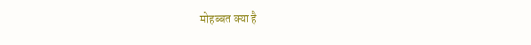मोहब्बत क्या है